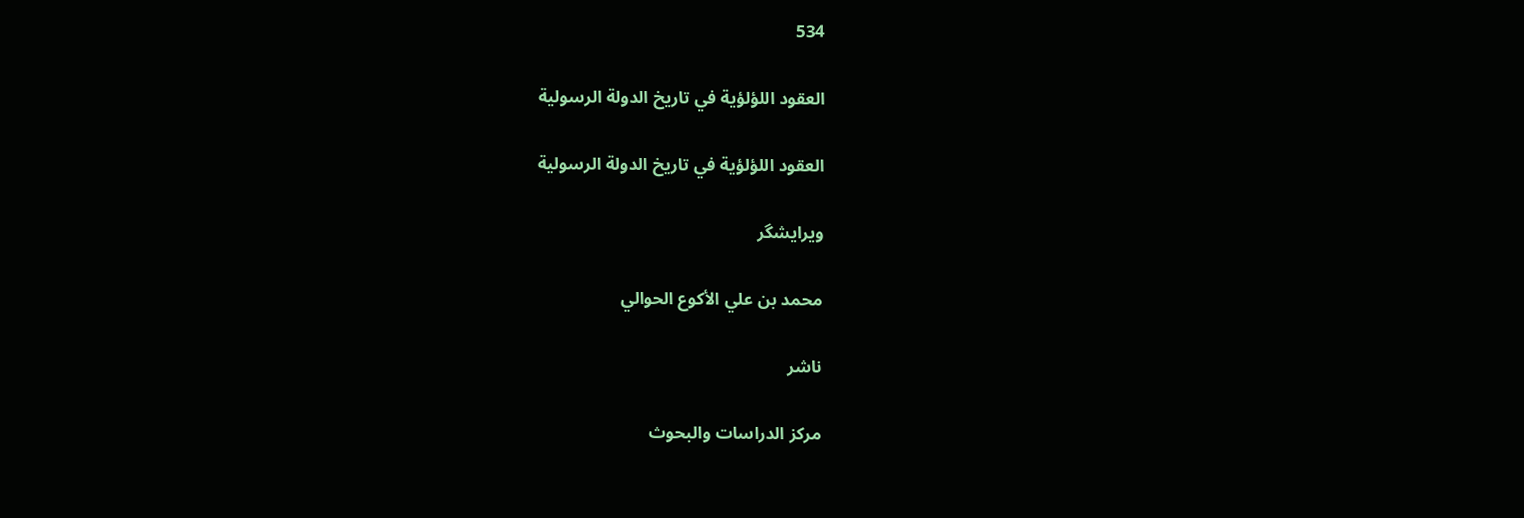534

العقود اللؤلؤية في تاريخ الدولة الرسولية

العقود اللؤلؤية في تاريخ الدولة الرسولية

ویرایشگر

محمد بن علي الأكوع الحوالي

ناشر

مركز الدراسات والبحوث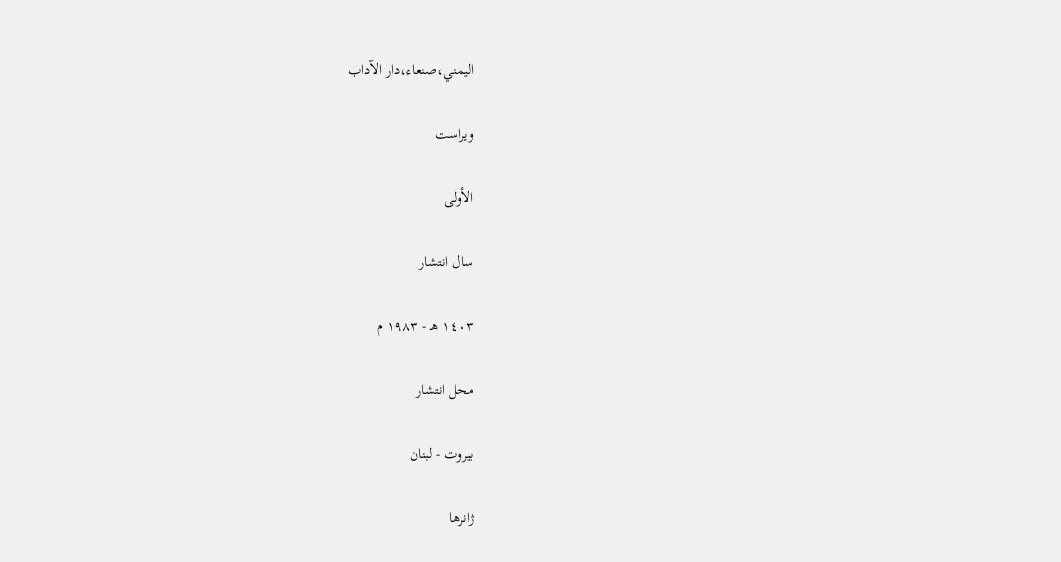اليمني،صنعاء،دار الآداب

ویراست

الأولى

سال انتشار

١٤٠٣ هـ - ١٩٨٣ م

محل انتشار

بيروت - لبنان

ژانرها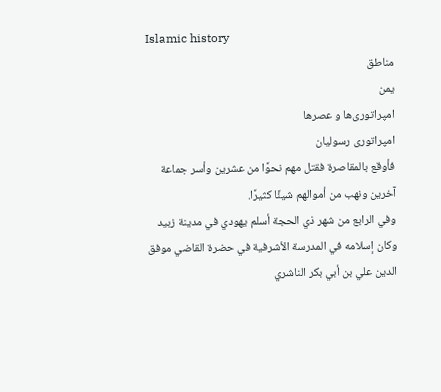Islamic history
مناطق
یمن
امپراتوری‌ها و عصرها
امپراتوری رسولیان
فأوقع بالمقاصرة فقتل مهم نحوًا من عشرين وأسر جماعة آخرين ونهب من أموالهم شيئًا كثيرًا.
وفي الرابع من شهر ذي الحجة أسلم يهودي في مدينة زبيد وكان إسلامه في المدرسة الأشرفية في حضرة القاضي موفق الدين علي بن أبي بكر الناشري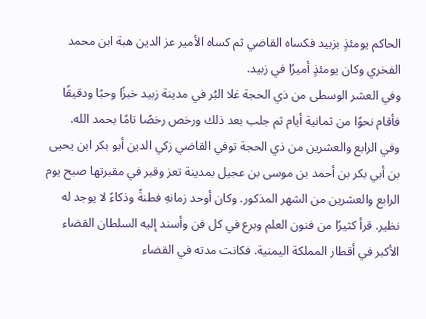الحاكم يومئذٍ بزبيد فكساه القاضي ثم كساه الأمير عز الدين هبة ابن محمد الفخري وكان يومئذٍ أميرًا في زبيد.
وفي العشر الوسطى من ذي الحجة غلا البُر في مدينة زبيد خبزًا وحبًا ودقيقًا فأقام نحوًا من ثمانية أيام ثم جلب بعد ذلك ورخص رخصًا تامًا بحمد الله.
وفي الرابع والعشرين من ذي الحجة توفي القاضي زكي الدين أبو بكر ابن يحيى بن أبي بكر بن أحمد بن موسى بن عجيل بمدينة تعز وقبر في مقبرتها صبح يوم الرابع والعشرين من الشهر المذكور. وكان أوحد زمانهِ فطنةً وذكاءً لا يوجد له نظير. قرأ كثيرًا من فنون العلم وبرع في كل فن وأسند إليه السلطان القضاء الأكبر في أقطار المملكة اليمنية. فكانت مدته في القضاء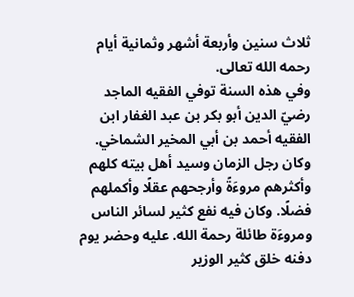ثلاث سنين وأربعة أشهر وثمانية أيام رحمه الله تعالى.
وفي هذه السنة توفي الفقيه الماجد رضيّ الدين أبو بكر بن عبد الغفار ابن الفقيه أحمد بن أبي المخير الشماخي. وكان رجل الزمان وسيد أهل بيته كلهم وأكثرهم مروءَةً وأرجحهم عقلًا وأكملهم فضلًا. وكان فيه نفع كثير لسائر الناس ومروءَة طائلة رحمة الله. عليه وحضر يوم دفنه خلق كثير الوزير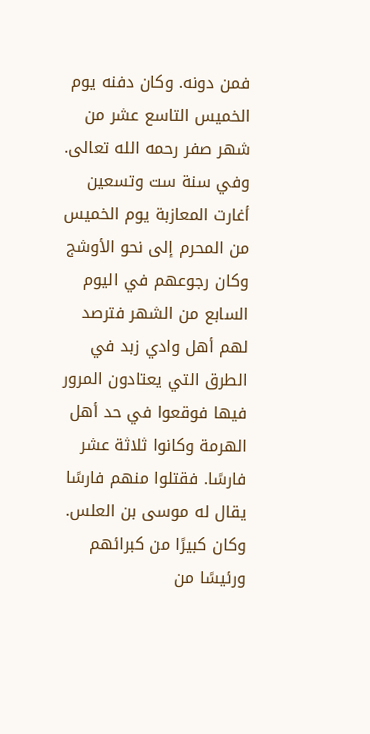فمن دونه. وكان دفنه يوم الخميس التاسع عشر من شهر صفر رحمه الله تعالى.
وفي سنة ست وتسعين أغارت المعازبة يوم الخميس من المحرم إلى نحو الأوشج وكان رجوعهم في اليوم السابع من الشهر فترصد لهم أهل وادي زبد في الطرق التي يعتادون المرور فيها فوقعوا في حد أهل الهرمة وكانوا ثلاثة عشر فارسًا. فقتلوا منهم فارسًا يقال له موسى بن العلس. وكان كبيرًا من كبرائهم ورئيسًا من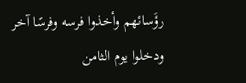رؤَسائهم وأخذوا فرسه وفرسًا آخر ودخلوا يوم الثامن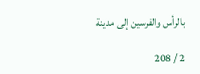بالرأس والفرسين إلى مدينة

2 / 208